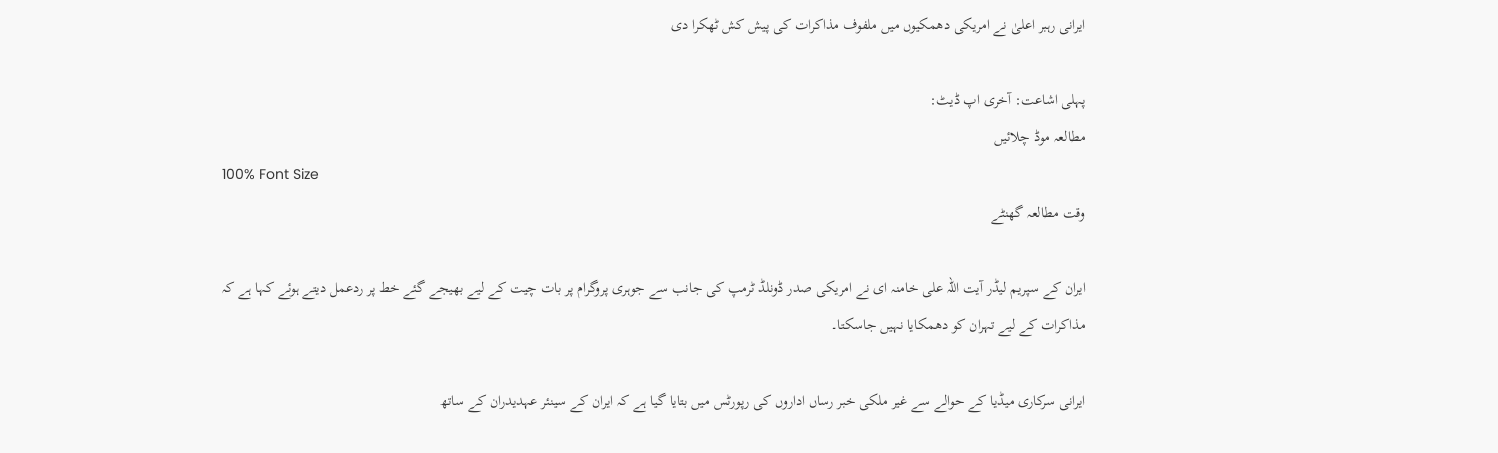ایرانی رہبر اعلیٰ نے امریکی دھمکیوں میں ملفوف مذاکرات کی پیش کش ٹھکرا دی

پہلی اشاعت: آخری اپ ڈیٹ:
مطالعہ موڈ چلائیں
100% Font Size
وقت مطالعہ گھنٹے

ایران کے سپریم لیڈر آیت اللہ علی خامنہ ای نے امریکی صدر ڈونلڈ ٹرمپ کی جانب سے جوہری پروگرام پر بات چیت کے لیے بھیجے گئے خط پر ردعمل دیتے ہوئے کہا ہے کہ مذاکرات کے لیے تہران کو دھمکایا نہیں جاسکتا۔

ایرانی سرکاری میڈیا کے حوالے سے غیر ملکی خبر رساں اداروں کی رپورٹس میں بتایا گیا ہے کہ ایران کے سینئر عہدیدران کے ساتھ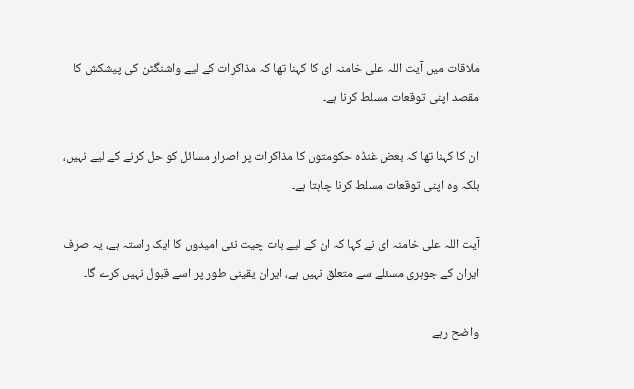ملاقات میں آیت اللہ علی خامنہ ای کا کہنا تھا کہ مذاکرات کے لیے واشنگٹن کی پیشکش کا مقصد اپنی توقعات مسلط کرنا ہے۔

ان کا کہنا تھا کہ بعض غنڈہ حکومتوں کا مذاکرات پر اصرار مسائل کو حل کرنے کے لیے نہیں، بلکہ وہ اپنی توقعات مسلط کرنا چاہتا ہے۔

آیت اللہ علی خامنہ ای نے کہا کہ ان کے لیے بات چیت نئی امیدوں کا ایک راستہ ہے، یہ صرف ایران کے جوہری مسئلے سے متعلق نہیں ہے، ایران یقینی طور پر اسے قبول نہیں کرے گا۔

واضح رہے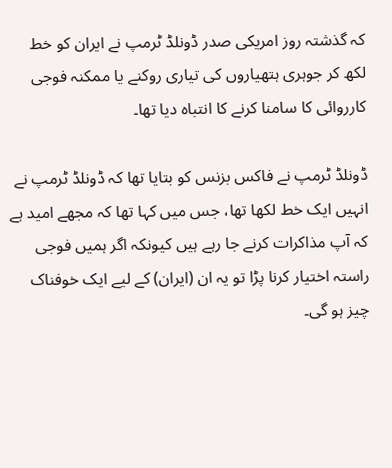کہ گذشتہ روز امریکی صدر ڈونلڈ ٹرمپ نے ایران کو خط لکھ کر جوہری ہتھیاروں کی تیاری روکنے یا ممکنہ فوجی کارروائی کا سامنا کرنے کا انتباہ دیا تھا۔

ڈونلڈ ٹرمپ نے فاکس بزنس کو بتایا تھا کہ ڈونلڈ ٹرمپ نے انہیں ایک خط لکھا تھا، جس میں کہا تھا کہ مجھے امید ہے کہ آپ مذاکرات کرنے جا رہے ہیں کیونکہ اگر ہمیں فوجی راستہ اختیار کرنا پڑا تو یہ ان (ایران) کے لیے ایک خوفناک چیز ہو گی۔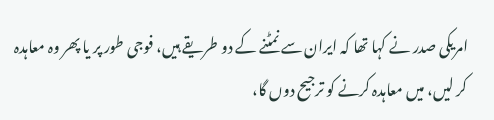امریکی صدر نے کہا تھا کہ ایران سے نمٹنے کے دو طریقے ہیں، فوجی طور پر یا پھر وہ معاہدہ کر لیں، میں معاہدہ کرنے کو ترجیح دوں گا،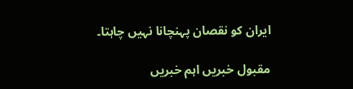ایران کو نقصان پہنچانا نہیں چاہتا۔

مقبول خبریں اہم خبریں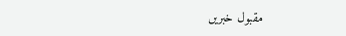مقبول خبریں